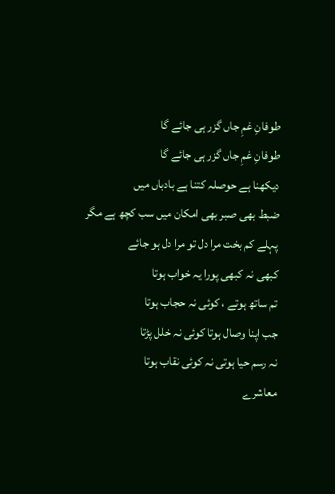طوفانِ غمِ جاں گزر ہی جائے گا
طوفانِ غمِ جاں گزر ہی جائے گا
دیکھنا ہے حوصلہ کتنا ہے بادباں میں
ضبط بھی صبر بھی امکان میں سب کچھ ہے مگر
پہلے کم بخت مرا دل تو مرا دل ہو جائے
کبھی نہ کبھی پورا یہ خواب ہوتا
تم ساتھ ہوتے ، کوئی نہ حجاب ہوتا
جب اپنا وصال ہوتا کوئی نہ خلل پڑتا
نہ رسم حیا ہوتی نہ کوئی نقاب ہوتا
معاشرے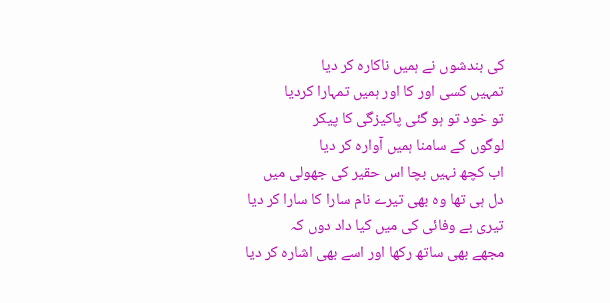کی بندشوں نے ہمیں ناکارہ کر دیا
تمہیں کسی اور کا اور ہمیں تمہارا کردیا
تو خود تو ہو گئی پاکیزگی کا پیکر
لوگوں کے سامنا ہمیں آوارہ کر دیا
اب کچھ نہیں بچا اس حقیر کی جھولی میں
دل ہی تھا وہ بھی تیرے نام سارا کا سارا کر دیا
تیری بے وفائی کی میں کیا داد دوں کہ
مجھے بھی ساتھ رکھا اور اسے بھی اشارہ کر دیا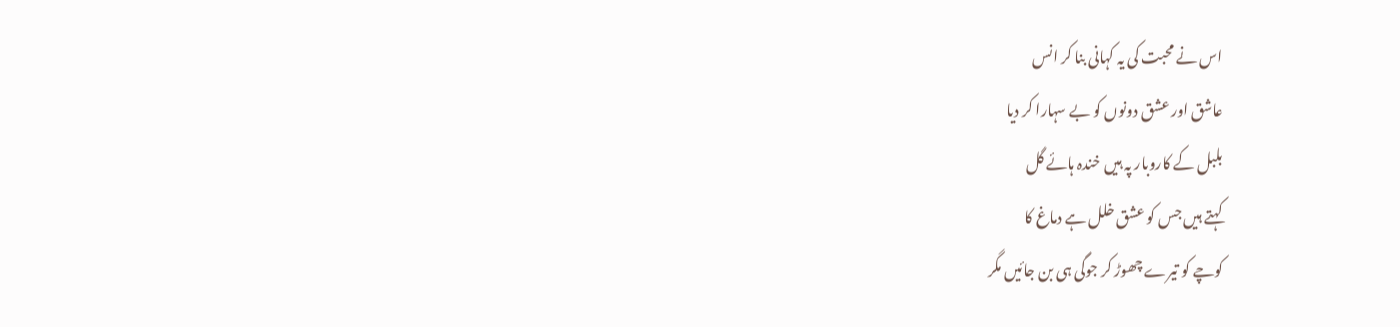اس نے محبت کی یہ کہانی بنا کر انس
عاشق اور عشق دونوں کو بے سہارا کر دیا
بلبل کے کاروبار پہ ہیں خندہ ہائے گل
کہتے ہیں جس کو عشق خلل ہے دماغ کا
کوچے کو تیرے چھوڑ کر جوگی ہی بن جائیں مگر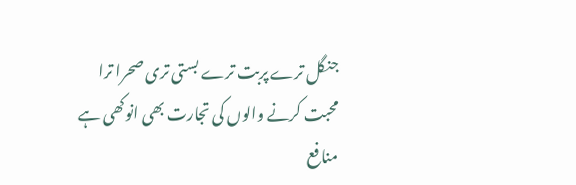جنگل ترے پربت ترے بستی تری صحرا ترا
محبت کرنے والوں کی تجارت بھی انوکھی ہے
منافع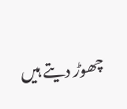چھوڑ دیتے ہیں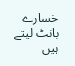خسارے بانٹ لیتے ہیں